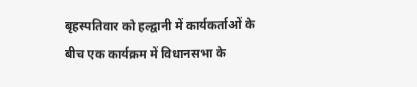बृहस्पतिवार को हल्द्वानी में कार्यकर्ताओं के बीच एक कार्यक्रम में विधानसभा के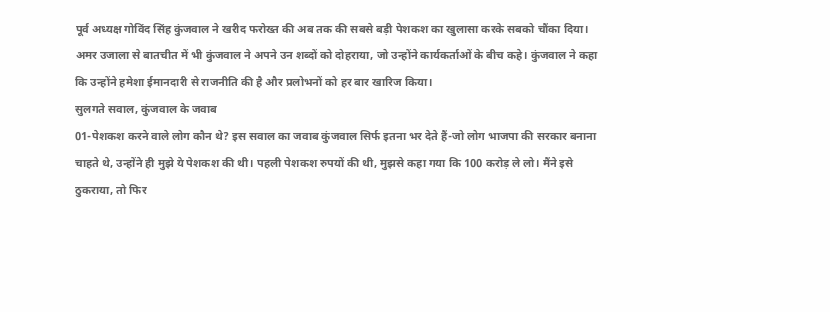पूर्व अध्यक्ष गोविंद सिंह कुंजवाल ने खरीद फरोख्त की अब तक की सबसे बड़ी पेशकश का खुलासा करके सबको चौंका दिया। अमर उजाला से बातचीत में भी कुंजवाल ने अपने उन शब्दों को दोहराया, जो उन्होंने कार्यकर्ताओं के बीच कहे। कुंजवाल ने कहा कि उन्होंने हमेशा ईमानदारी से राजनीति की है और प्रलोभनों को हर बार खारिज किया।
सुलगते सवाल, कुंजवाल के जवाब
01-पेशकश करने वाले लोग कौन थे? इस सवाल का जवाब कुंजवाल सिर्फ इतना भर देते हैं-जो लोग भाजपा की सरकार बनाना चाहते थे, उन्होंने ही मुझे ये पेशकश की थी। पहली पेशकश रुपयों की थी, मुझसे कहा गया कि 100 करोड़ ले लो। मैंने इसे ठुकराया, तो फिर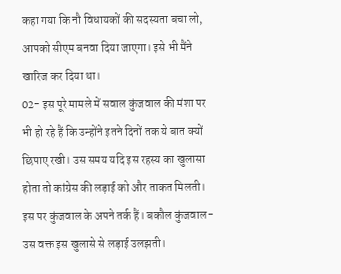कहा गया कि नौ विधायकों की सदस्यता बचा लो, आपको सीएम बनवा दिया जाएगा। इसे भी मैंने खारिज कर दिया था।
02- इस पूरे मामले में सवाल कुंजवाल की मंशा पर भी हो रहे हैं कि उन्होंने इतने दिनों तक ये बात क्यों छिपाए रखी। उस समय यदि इस रहस्य का खुलासा होता तो कांग्रेस की लड़ाई को और ताकत मिलती। इस पर कुंजवाल के अपने तर्क हैं। बकौल कुंजवाल- उस वक्त इस खुलासे से लड़ाई उलझती।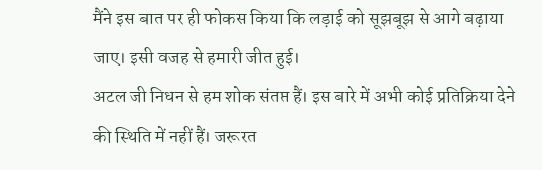मैंने इस बात पर ही फोकस किया कि लड़ाई को सूझबूझ से आगे बढ़ाया जाए। इसी वजह से हमारी जीत हुई।
अटल जी निधन से हम शोक संतप्त हैं। इस बारे में अभी कोई प्रतिक्रिया देने की स्थिति में नहीं हैं। जरूरत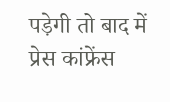पड़ेगी तो बाद में प्रेस कांफ्रेंस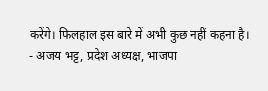करेंगे। फिलहाल इस बारे में अभी कुछ नहीं कहना है।
- अजय भट्ट, प्रदेश अध्यक्ष, भाजपा